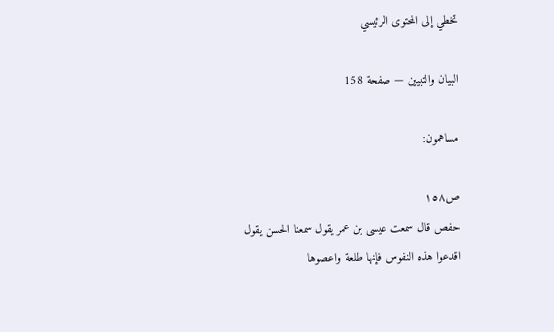تخطي إلى المحتوى الرئيسي

البيان والتبيين — صفحة 158

مساهمون:

ص١٥٨
حفص قال سمعت عيسى بن عمر يقول سمعنا الحسن يقول اقدعوا هذه النفوس فإنها طلعة واعصوها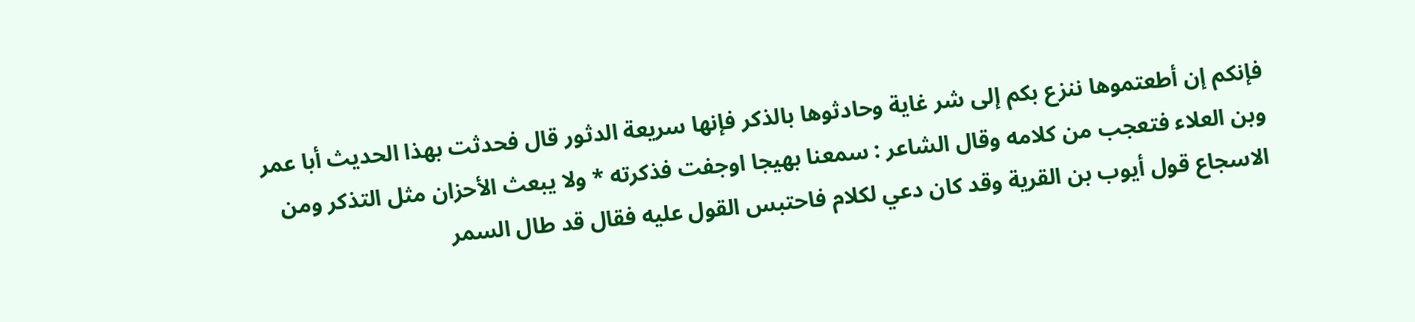فإنكم إن أطعتموها ننزع بكم إلى شر غاية وحادثوها بالذكر فإنها سريعة الدثور قال فحدثت بهذا الحديث أبا عمر وبن العلاء فتعجب من كلامه وقال الشاعر : سمعنا بهيجا اوجفت فذكرته * ولا يبعث الأحزان مثل التذكر ومن الاسجاع قول أيوب بن القرية وقد كان دعي لكلام فاحتبس القول عليه فقال قد طال السمر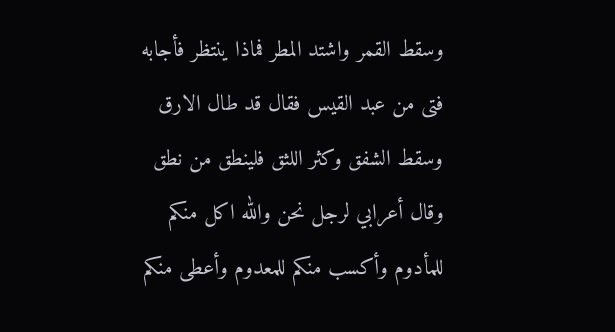وسقط القمر واشتد المطر فماذا ينتظر فأجابه فتى من عبد القيس فقال قد طال الارق وسقط الشفق وكثر اللثق فلينطق من نطق وقال أعرابي لرجل نحن والله اكل منكم للمأدوم وأكسب منكم للمعدوم وأعطى منكم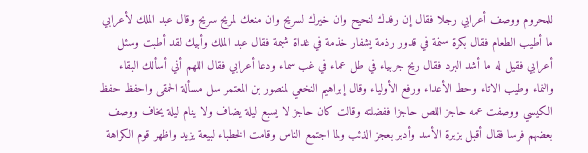للمحروم ووصف أعرابي رجلا فقال إن رفدك لنحيح وان خيرك لسريح وان منعك لمريح سريح وقال عبد الملك لأعرابي ما أطيب الطعام فقال بكرة سنمة في قدور رذمة يشفار خذمة في غداة شبمة فقال عبد الملك وأبيك لقد أطبت وسئل أعرابي فقيل له ما أشد البرد فقال ريح جربياء في طل عماء في غب سماء ودعا أعرابي فقال اللهم أني أسألك البقاء والنماء وطيب الاتاء وحط الأعداء ورفع الأولياء وقال إبراهيم النخعي لمنصور بن المعتمر سل مسألة الحمقى واحفظ حفظ الكيسي ووصفت عمه حاجز اللص حاجزا ففضلته وقالت كان حاجز لا يسبع ليلة يضاف ولا ينام ليلة يخاف ووصف بعضهم فرسا فقال أقبل بزبرة الأسد وأدبر بعجز الذئب ولما اجتمع الناس وقامت الخطباء لبيعة يزيد واظهر قوم الكراهة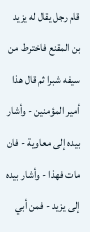قام رجل يقال له يزيد بن المقنع فاخترط من سيفه شبرا ثم قال هذا أمير المؤمنين - وأشار بيده إلى معاوية - فان مات فهذا - وأشار بيده إلى يزيد - فمن أبي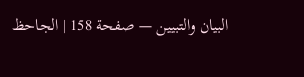البيان والتبيين — صفحة 158 | الجاحظ